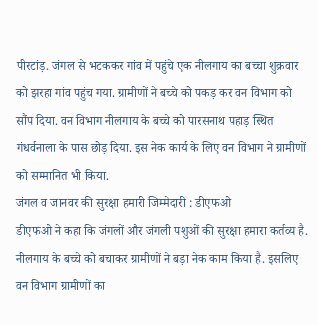पीरटांड़. जंगल से भटककर गांव में पहुंचे एक नीलगाय का बच्चा शुक्रवार को झरहा गांव पहुंच गया. ग्रामीणों ने बच्चे को पकड़ कर वन विभाग को सौंप दिया. वन विभाग नीलगाय के बच्चे को पारसनाथ पहाड़ स्थित गंधर्वनाला के पास छोड़ दिया. इस नेक कार्य के लिए वन विभाग ने ग्रामीणों को सम्मानित भी किया.
जंगल व जानवर की सुरक्षा हमारी जिम्मेदारी : डीएफओ
डीएफओ ने कहा कि जंगलों और जंगली पशुओं की सुरक्षा हमारा कर्तव्य है. नीलगाय के बच्चे को बचाकर ग्रामीणों ने बड़ा नेक काम किया है. इसलिए वन विभाग ग्रामीणों का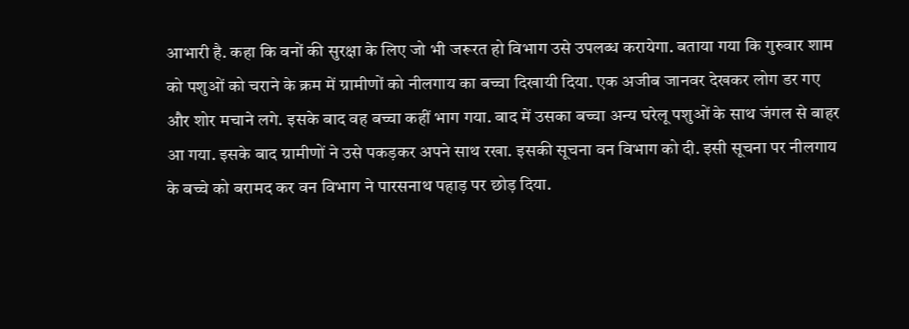आभारी है. कहा कि वनों की सुरक्षा के लिए जो भी जरूरत हो विभाग उसे उपलब्ध करायेगा. बताया गया कि गुरुवार शाम को पशुओं को चराने के क्रम में ग्रामीणों को नीलगाय का बच्चा दिखायी दिया. एक अजीब जानवर देखकर लोग डर गए और शोर मचाने लगे. इसके बाद वह बच्चा कहीं भाग गया. बाद में उसका बच्चा अन्य घरेलू पशुओं के साथ जंगल से बाहर आ गया. इसके बाद ग्रामीणों ने उसे पकड़कर अपने साथ रखा. इसकी सूचना वन विभाग को दी. इसी सूचना पर नीलगाय के बच्चे को बरामद कर वन विभाग ने पारसनाथ पहाड़ पर छोड़ दिया.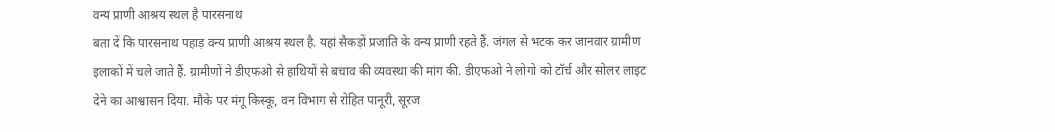वन्य प्राणी आश्रय स्थल है पारसनाथ
बता दें कि पारसनाथ पहाड़ वन्य प्राणी आश्रय स्थल है. यहां सैकड़ों प्रजाति के वन्य प्राणी रहते हैं. जंगल से भटक कर जानवार ग्रामीण इलाकों में चले जाते हैं. ग्रामीणों ने डीएफओ से हाथियों से बचाव की व्यवस्था की मांग की. डीएफओ ने लोगो को टॉर्च और सोलर लाइट देने का आश्वासन दिया. मौके पर मंगू किस्कू, वन विभाग से रोहित पानूरी, सूरज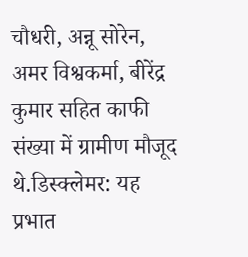चौधरी, अन्नू सोरेन, अमर विश्वकर्मा, बीरेंद्र कुमार सहित काफी संख्या में ग्रामीण मौजूद थे.डिस्क्लेमर: यह प्रभात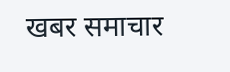खबर समाचार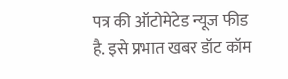पत्र की ऑटोमेटेड न्यूज फीड है. इसे प्रभात खबर डॉट कॉम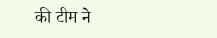की टीम ने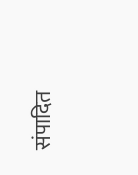संपादित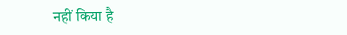नहीं किया है